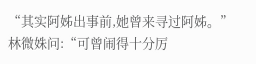“其实阿姊出事前,她曾来寻过阿姊。”
林微姝问:“可曾闹得十分厉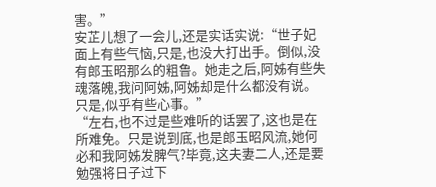害。”
安芷儿想了一会儿,还是实话实说:“世子妃面上有些气恼,只是,也没大打出手。倒似,没有郎玉昭那么的粗鲁。她走之后,阿姊有些失魂落魄,我问阿姊,阿姊却是什么都没有说。只是,似乎有些心事。”
“左右,也不过是些难听的话罢了,这也是在所难免。只是说到底,也是郎玉昭风流,她何必和我阿姊发脾气?毕竟,这夫妻二人,还是要勉强将日子过下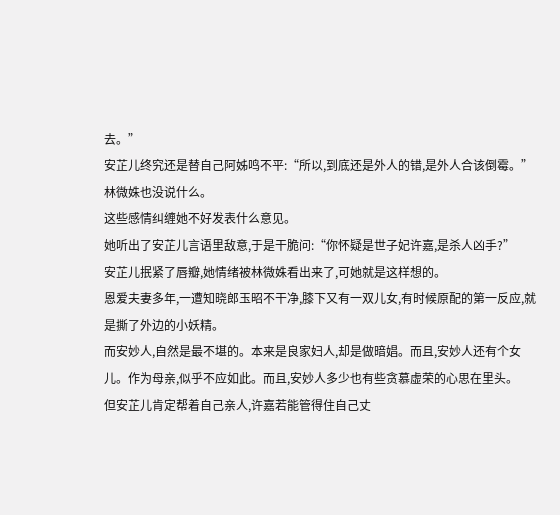去。”
安芷儿终究还是替自己阿姊鸣不平:“所以,到底还是外人的错,是外人合该倒霉。”
林微姝也没说什么。
这些感情纠缠她不好发表什么意见。
她听出了安芷儿言语里敌意,于是干脆问:“你怀疑是世子妃许嘉,是杀人凶手?”
安芷儿抿紧了唇瓣,她情绪被林微姝看出来了,可她就是这样想的。
恩爱夫妻多年,一遭知晓郎玉昭不干净,膝下又有一双儿女,有时候原配的第一反应,就是撕了外边的小妖精。
而安妙人,自然是最不堪的。本来是良家妇人,却是做暗娼。而且,安妙人还有个女儿。作为母亲,似乎不应如此。而且,安妙人多少也有些贪慕虚荣的心思在里头。
但安芷儿肯定帮着自己亲人,许嘉若能管得住自己丈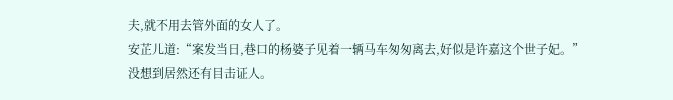夫,就不用去管外面的女人了。
安芷儿道:“案发当日,巷口的杨婆子见着一辆马车匆匆离去,好似是许嘉这个世子妃。”
没想到居然还有目击证人。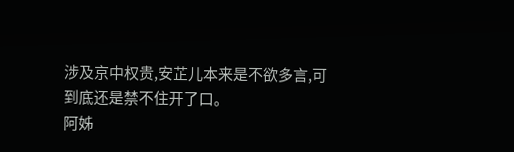涉及京中权贵,安芷儿本来是不欲多言,可到底还是禁不住开了口。
阿姊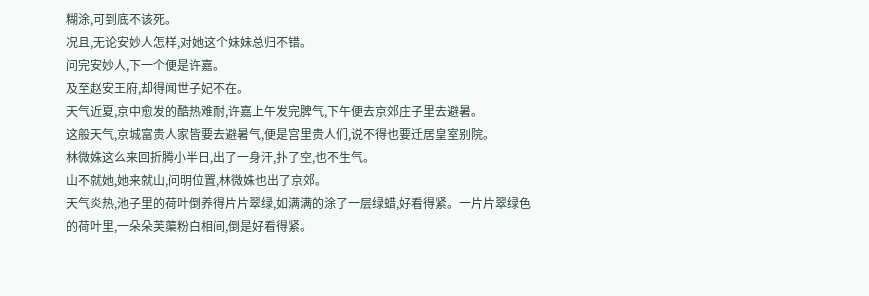糊涂,可到底不该死。
况且,无论安妙人怎样,对她这个妹妹总归不错。
问完安妙人,下一个便是许嘉。
及至赵安王府,却得闻世子妃不在。
天气近夏,京中愈发的酷热难耐,许嘉上午发完脾气,下午便去京郊庄子里去避暑。
这般天气,京城富贵人家皆要去避暑气,便是宫里贵人们,说不得也要迁居皇室别院。
林微姝这么来回折腾小半日,出了一身汗,扑了空,也不生气。
山不就她,她来就山,问明位置,林微姝也出了京郊。
天气炎热,池子里的荷叶倒养得片片翠绿,如满满的涂了一层绿蜡,好看得紧。一片片翠绿色的荷叶里,一朵朵芙蕖粉白相间,倒是好看得紧。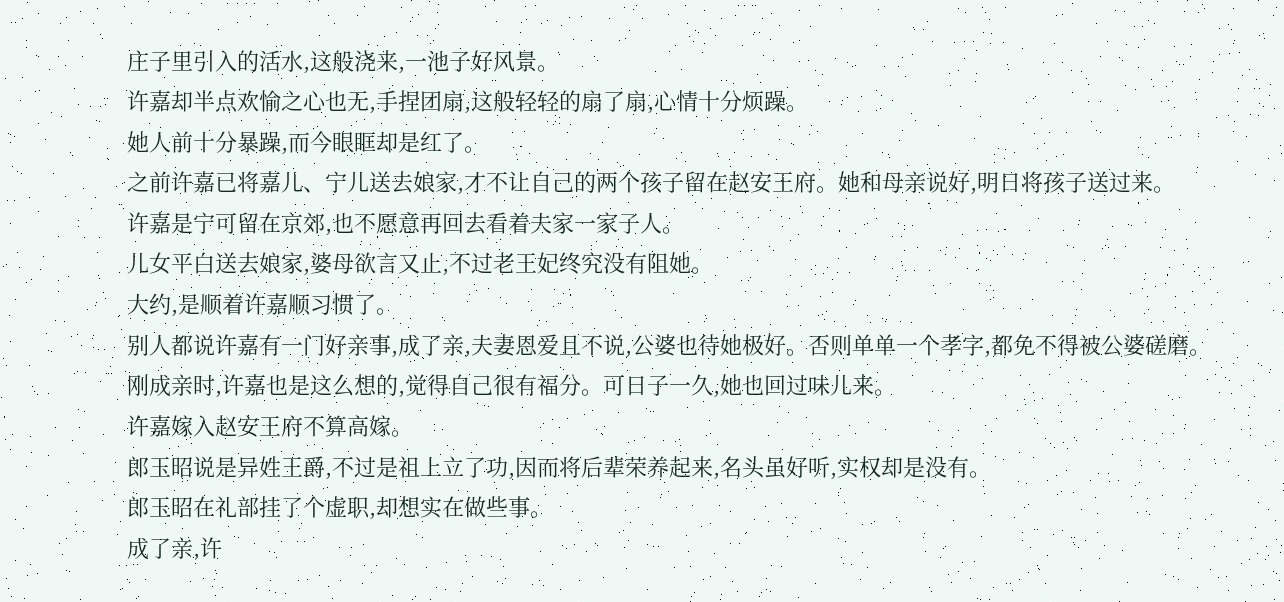庄子里引入的活水,这般浇来,一池子好风景。
许嘉却半点欢愉之心也无,手捏团扇,这般轻轻的扇了扇,心情十分烦躁。
她人前十分暴躁,而今眼眶却是红了。
之前许嘉已将嘉儿、宁儿送去娘家,才不让自己的两个孩子留在赵安王府。她和母亲说好,明日将孩子送过来。
许嘉是宁可留在京郊,也不愿意再回去看着夫家一家子人。
儿女平白送去娘家,婆母欲言又止,不过老王妃终究没有阻她。
大约,是顺着许嘉顺习惯了。
别人都说许嘉有一门好亲事,成了亲,夫妻恩爱且不说,公婆也待她极好。否则单单一个孝字,都免不得被公婆磋磨。
刚成亲时,许嘉也是这么想的,觉得自己很有福分。可日子一久,她也回过味儿来。
许嘉嫁入赵安王府不算高嫁。
郎玉昭说是异姓王爵,不过是祖上立了功,因而将后辈荣养起来,名头虽好听,实权却是没有。
郎玉昭在礼部挂了个虚职,却想实在做些事。
成了亲,许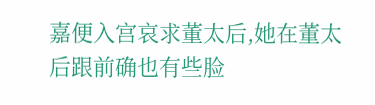嘉便入宫哀求董太后,她在董太后跟前确也有些脸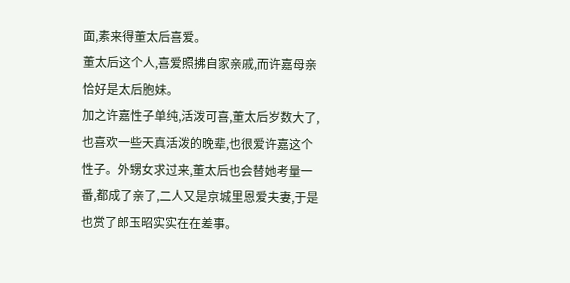面,素来得董太后喜爱。
董太后这个人,喜爱照拂自家亲戚,而许嘉母亲恰好是太后胞妹。
加之许嘉性子单纯,活泼可喜,董太后岁数大了,也喜欢一些天真活泼的晚辈,也很爱许嘉这个性子。外甥女求过来,董太后也会替她考量一番,都成了亲了,二人又是京城里恩爱夫妻,于是也赏了郎玉昭实实在在差事。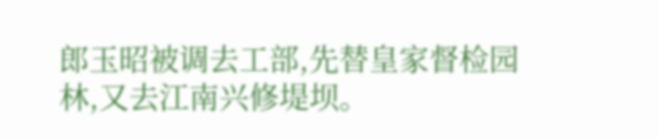郎玉昭被调去工部,先替皇家督检园林,又去江南兴修堤坝。